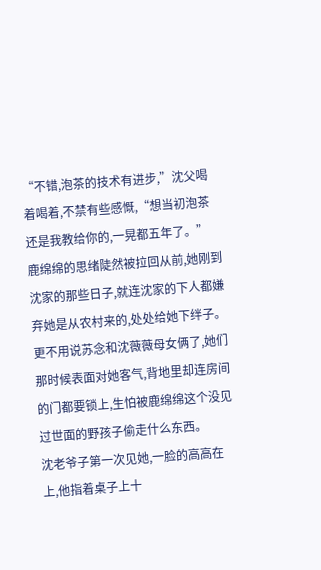“不错,泡茶的技术有进步,”沈父喝着喝着,不禁有些感慨,“想当初泡茶还是我教给你的,一晃都五年了。”
鹿绵绵的思绪陡然被拉回从前,她刚到沈家的那些日子,就连沈家的下人都嫌弃她是从农村来的,处处给她下绊子。
更不用说苏念和沈薇薇母女俩了,她们那时候表面对她客气,背地里却连房间的门都要锁上,生怕被鹿绵绵这个没见过世面的野孩子偷走什么东西。
沈老爷子第一次见她,一脸的高高在上,他指着桌子上十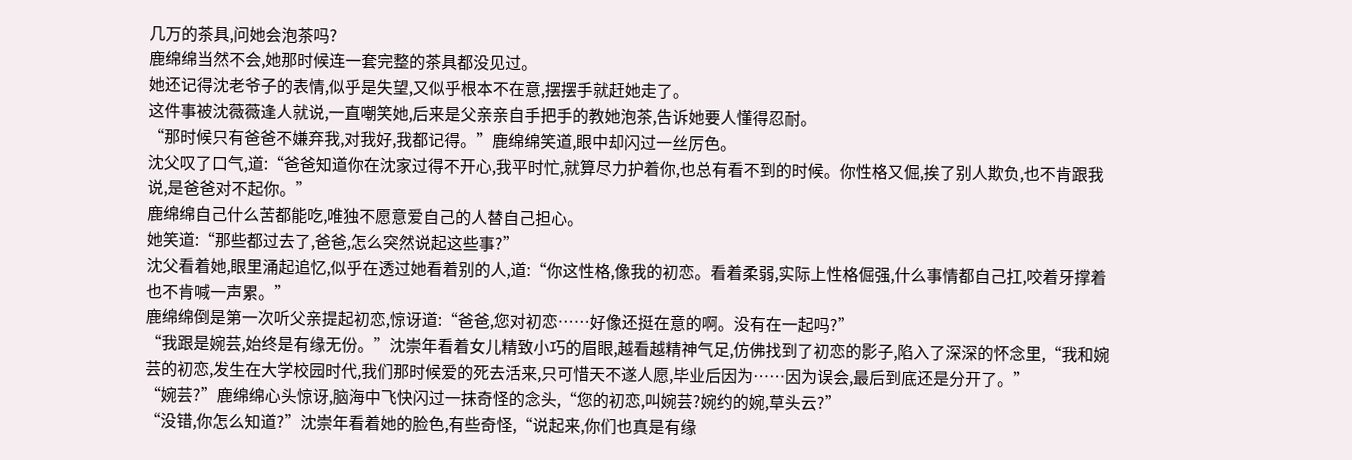几万的茶具,问她会泡茶吗?
鹿绵绵当然不会,她那时候连一套完整的茶具都没见过。
她还记得沈老爷子的表情,似乎是失望,又似乎根本不在意,摆摆手就赶她走了。
这件事被沈薇薇逢人就说,一直嘲笑她,后来是父亲亲自手把手的教她泡茶,告诉她要人懂得忍耐。
“那时候只有爸爸不嫌弃我,对我好,我都记得。”鹿绵绵笑道,眼中却闪过一丝厉色。
沈父叹了口气,道:“爸爸知道你在沈家过得不开心,我平时忙,就算尽力护着你,也总有看不到的时候。你性格又倔,挨了别人欺负,也不肯跟我说,是爸爸对不起你。”
鹿绵绵自己什么苦都能吃,唯独不愿意爱自己的人替自己担心。
她笑道:“那些都过去了,爸爸,怎么突然说起这些事?”
沈父看着她,眼里涌起追忆,似乎在透过她看着别的人,道:“你这性格,像我的初恋。看着柔弱,实际上性格倔强,什么事情都自己扛,咬着牙撑着也不肯喊一声累。”
鹿绵绵倒是第一次听父亲提起初恋,惊讶道:“爸爸,您对初恋……好像还挺在意的啊。没有在一起吗?”
“我跟是婉芸,始终是有缘无份。”沈崇年看着女儿精致小巧的眉眼,越看越精神气足,仿佛找到了初恋的影子,陷入了深深的怀念里,“我和婉芸的初恋,发生在大学校园时代,我们那时候爱的死去活来,只可惜天不遂人愿,毕业后因为……因为误会,最后到底还是分开了。”
“婉芸?”鹿绵绵心头惊讶,脑海中飞快闪过一抹奇怪的念头,“您的初恋,叫婉芸?婉约的婉,草头云?”
“没错,你怎么知道?”沈崇年看着她的脸色,有些奇怪,“说起来,你们也真是有缘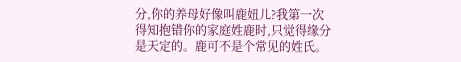分,你的养母好像叫鹿妞儿?我第一次得知抱错你的家庭姓鹿时,只觉得缘分是天定的。鹿可不是个常见的姓氏。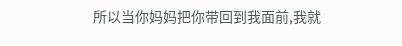所以当你妈妈把你带回到我面前,我就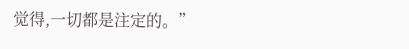觉得,一切都是注定的。”